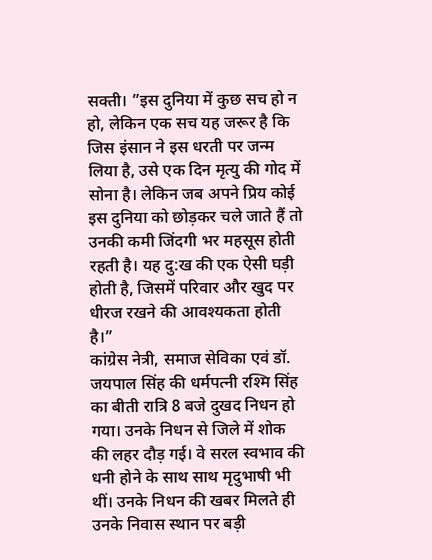सक्ती। ”इस दुनिया में कुछ सच हो न हो, लेकिन एक सच यह जरूर है कि जिस इंसान ने इस धरती पर जन्म लिया है, उसे एक दिन मृत्यु की गोद में सोना है। लेकिन जब अपने प्रिय कोई इस दुनिया को छोड़कर चले जाते हैं तो उनकी कमी जिंदगी भर महसूस होती रहती है। यह दु:ख की एक ऐसी घड़ी होती है, जिसमें परिवार और खुद पर धीरज रखने की आवश्यकता होती है।”
कांग्रेस नेत्री, समाज सेविका एवं डॉ. जयपाल सिंह की धर्मपत्नी रश्मि सिंह का बीती रात्रि 8 बजे दुखद निधन हो गया। उनके निधन से जिले में शोक की लहर दौड़ गई। वे सरल स्वभाव की धनी होने के साथ साथ मृदुभाषी भी थीं। उनके निधन की खबर मिलते ही उनके निवास स्थान पर बड़ी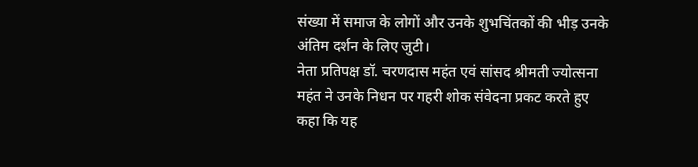संख्या में समाज के लोगों और उनके शुभचिंतकों की भीड़ उनके अंतिम दर्शन के लिए जुटी।
नेता प्रतिपक्ष डॉ. चरणदास महंत एवं सांसद श्रीमती ज्योत्सना महंत ने उनके निधन पर गहरी शोक संवेदना प्रकट करते हुए कहा कि यह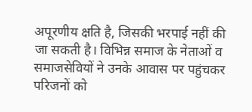अपूरणीय क्षति है, जिसकी भरपाई नहीं की जा सकती है। विभिन्न समाज के नेताओं व समाजसेवियों ने उनके आवास पर पहुंचकर परिजनों को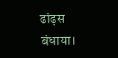ढांढ़स बंधाया।